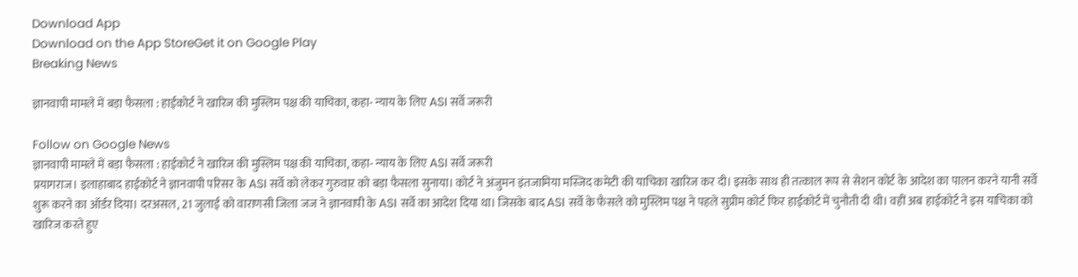Download App
Download on the App StoreGet it on Google Play
Breaking News

ज्ञानवापी मामले में बड़ा फैसला : हाईकोर्ट ने खारिज की मुस्लिम पक्ष की याचिका, कहा- न्याय के लिए ASI सर्वे जरूरी

Follow on Google News
ज्ञानवापी मामले में बड़ा फैसला : हाईकोर्ट ने खारिज की मुस्लिम पक्ष की याचिका, कहा- न्याय के लिए ASI सर्वे जरूरी
प्रयागराज। इलाहाबाद हाईकोर्ट ने ज्ञानवापी परिसर के ASI सर्वे को लेकर गुरुवार को बड़ा फैसला सुनाया। कोर्ट ने अंजुमन इंतजामिया मस्जिद कमेटी की याचिका खारिज कर दी। इसके साथ ही तत्काल रूप से सेशन कोर्ट के आदेश का पालन करने यानी सर्वे शुरू करने का ऑर्डर दिया। दरअसल, 21 जुलाई को वाराणसी जिला जज ने ज्ञानवापी के ASI सर्वे का आदेश दिया था। जिसके बाद ASI सर्वे के फैसले को मुस्लिम पक्ष ने पहले सुप्रीम कोर्ट फिर हाईकोर्ट में चुनौती दी थी। वहीं अब हाईकोर्ट ने इस याचिका को खारिज करते हुए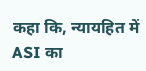कहा कि, न्यायहित में ASI का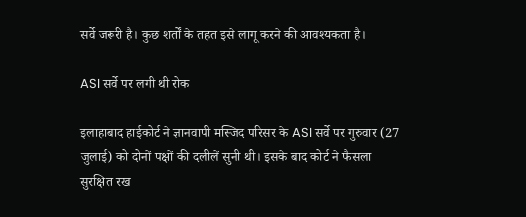सर्वे जरूरी है। कुछ शर्तों के तहत इसे लागू करने की आवश्यकता है।

ASI सर्वे पर लगी थी रोक

इलाहाबाद हाईकोर्ट ने ज्ञानवापी मस्जिद परिसर के ASI सर्वे पर गुरुवार (27 जुलाई) को दोनों पक्षों की दलीलें सुनी थी। इसके बाद कोर्ट ने फैसला सुरक्षित रख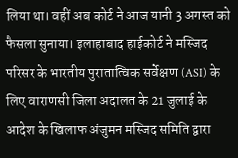लिया था। वहीं अब कोर्ट ने आज यानी 3 अगस्त को फैसला सुनाया। इलाहाबाद हाईकोर्ट ने मस्जिद परिसर के भारतीय पुरातात्विक सर्वेक्षण (ASI) के लिए वाराणसी जिला अदालत के 21 जुलाई के आदेश के खिलाफ अंजुमन मस्जिद समिति द्वारा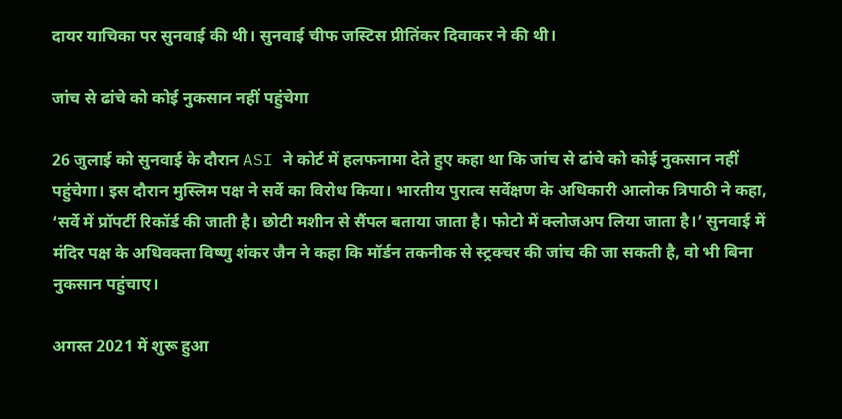दायर याचिका पर सुनवाई की थी। सुनवाई चीफ जस्टिस प्रीतिंकर दिवाकर ने की थी।

जांच से ढांचे को कोई नुकसान नहीं पहुंचेगा

26 जुलाई को सुनवाई के दौरान ASI ने कोर्ट में हलफनामा देते हुए कहा था कि जांच से ढांचे को कोई नुकसान नहीं पहुंचेगा। इस दौरान मुस्लिम पक्ष ने सर्वे का विरोध किया। भारतीय पुरात्व सर्वेक्षण के अधिकारी आलोक त्रिपाठी ने कहा, ‘सर्वे में प्रॉपर्टी रिकॉर्ड की जाती है। छोटी मशीन से सैंपल बताया जाता है। फोटो में क्लोजअप लिया जाता है।’ सुनवाई में मंदिर पक्ष के अधिवक्ता विष्णु शंकर जैन ने कहा कि मॉर्डन तकनीक से स्ट्रक्चर की जांच की जा सकती है, वो भी बिना नुकसान पहुंचाए।

अगस्त 2021 में शुरू हुआ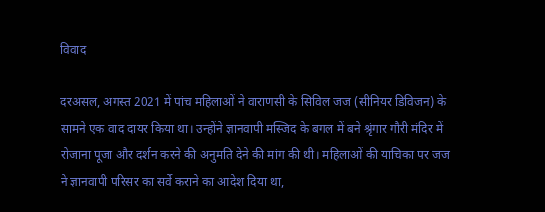विवाद

दरअसल, अगस्त 2021 में पांच महिलाओं ने वाराणसी के सिविल जज (सीनियर डिविजन) के सामने एक वाद दायर किया था। उन्होंने ज्ञानवापी मस्जिद के बगल में बने श्रृंगार गौरी मंदिर में रोजाना पूजा और दर्शन करने की अनुमति देने की मांग की थी। महिलाओं की याचिका पर जज ने ज्ञानवापी परिसर का सर्वे कराने का आदेश दिया था,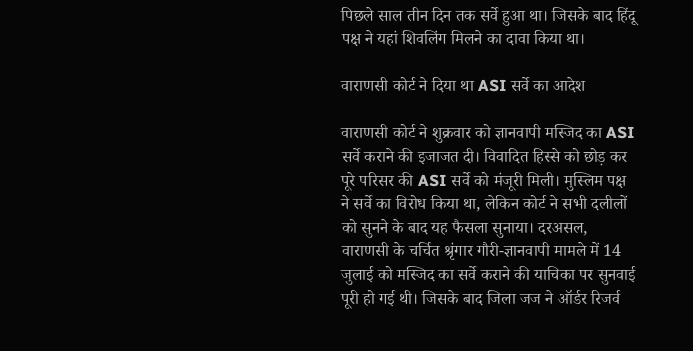पिछले साल तीन दिन तक सर्वे हुआ था। जिसके बाद हिंदू पक्ष ने यहां शिवलिंग मिलने का दावा किया था।

वाराणसी कोर्ट ने दिया था ASI सर्वे का आदेश

वाराणसी कोर्ट ने शुक्रवार को ज्ञानवापी मस्जिद का ASI सर्वे कराने की इजाजत दी। विवादित हिस्से को छोड़ कर पूरे परिसर की ASI सर्वे को मंजूरी मिली। मुस्लिम पक्ष ने सर्वे का विरोध किया था, लेकिन कोर्ट ने सभी दलीलों को सुनने के बाद यह फैसला सुनाया। दरअसल, वाराणसी के चर्चित श्रृंगार गौरी-ज्ञानवापी मामले में 14 जुलाई को मस्जिद का सर्वे कराने की याचिका पर सुनवाई पूरी हो गई थी। जिसके बाद जिला जज ने ऑर्डर रिजर्व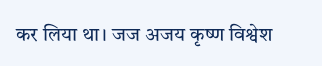कर लिया था। जज अजय कृष्ण विश्वेश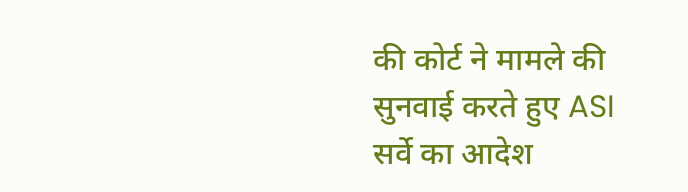की कोर्ट ने मामले की सुनवाई करते हुए ASI सर्वे का आदेश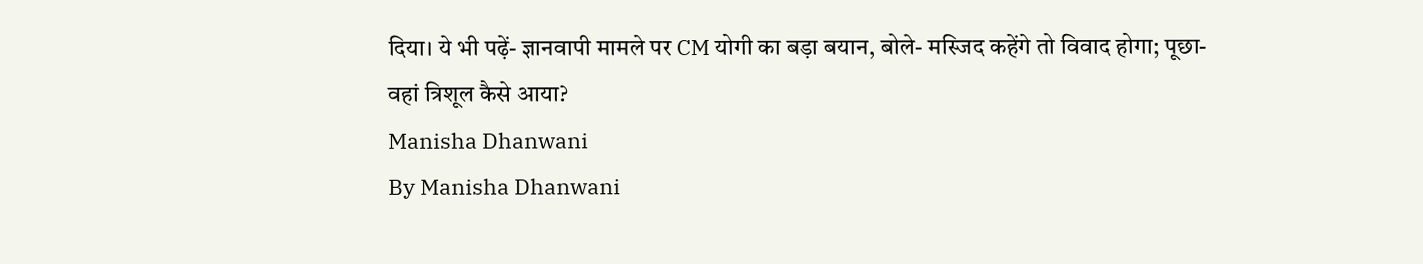दिया। ये भी पढ़ें- ज्ञानवापी मामले पर CM योगी का बड़ा बयान, बोले- मस्जिद कहेंगे तो विवाद होगा; पूछा- वहां त्रिशूल कैसे आया?
Manisha Dhanwani
By Manisha Dhanwani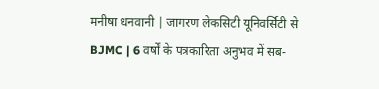मनीषा धनवानी | जागरण लेकसिटी यूनिवर्सिटी से BJMC | 6 वर्षों के पत्रकारिता अनुभव में सब-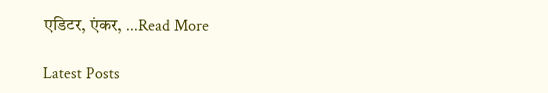एडिटर, एंकर, ...Read More

Latest Posts